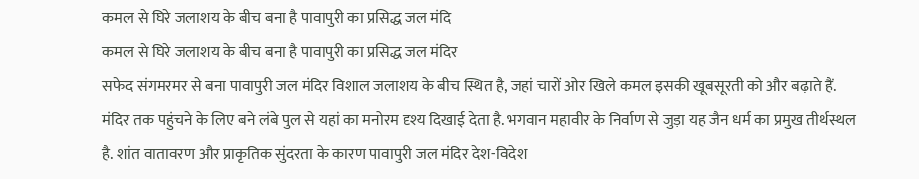कमल से घिरे जलाशय के बीच बना है पावापुरी का प्रसिद्ध जल मंदि
कमल से घिरे जलाशय के बीच बना है पावापुरी का प्रसिद्ध जल मंदिर
सफेद संगमरमर से बना पावापुरी जल मंदिर विशाल जलाशय के बीच स्थित है, जहां चारों ओर खिले कमल इसकी खूबसूरती को और बढ़ाते हैं. मंदिर तक पहुंचने के लिए बने लंबे पुल से यहां का मनोरम दृश्य दिखाई देता है. भगवान महावीर के निर्वाण से जुड़ा यह जैन धर्म का प्रमुख तीर्थस्थल है. शांत वातावरण और प्राकृतिक सुंदरता के कारण पावापुरी जल मंदिर देश-विदेश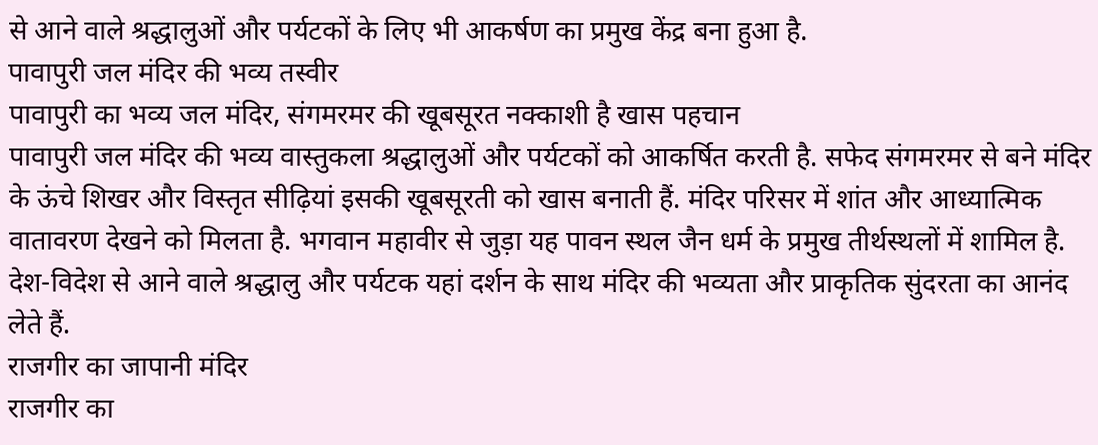से आने वाले श्रद्धालुओं और पर्यटकों के लिए भी आकर्षण का प्रमुख केंद्र बना हुआ है.
पावापुरी जल मंदिर की भव्य तस्वीर
पावापुरी का भव्य जल मंदिर, संगमरमर की खूबसूरत नक्काशी है खास पहचान
पावापुरी जल मंदिर की भव्य वास्तुकला श्रद्धालुओं और पर्यटकों को आकर्षित करती है. सफेद संगमरमर से बने मंदिर के ऊंचे शिखर और विस्तृत सीढ़ियां इसकी खूबसूरती को खास बनाती हैं. मंदिर परिसर में शांत और आध्यात्मिक वातावरण देखने को मिलता है. भगवान महावीर से जुड़ा यह पावन स्थल जैन धर्म के प्रमुख तीर्थस्थलों में शामिल है. देश-विदेश से आने वाले श्रद्धालु और पर्यटक यहां दर्शन के साथ मंदिर की भव्यता और प्राकृतिक सुंदरता का आनंद लेते हैं.
राजगीर का जापानी मंदिर
राजगीर का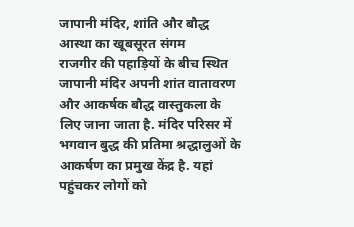जापानी मंदिर, शांति और बौद्ध आस्था का खूबसूरत संगम
राजगीर की पहाड़ियों के बीच स्थित जापानी मंदिर अपनी शांत वातावरण और आकर्षक बौद्ध वास्तुकला के लिए जाना जाता है. मंदिर परिसर में भगवान बुद्ध की प्रतिमा श्रद्धालुओं के आकर्षण का प्रमुख केंद्र है. यहां पहुंचकर लोगों को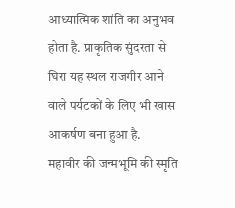आध्यात्मिक शांति का अनुभव होता है. प्राकृतिक सुंदरता से घिरा यह स्थल राजगीर आने वाले पर्यटकों के लिए भी खास आकर्षण बना हुआ है.
महावीर की जन्मभूमि की स्मृति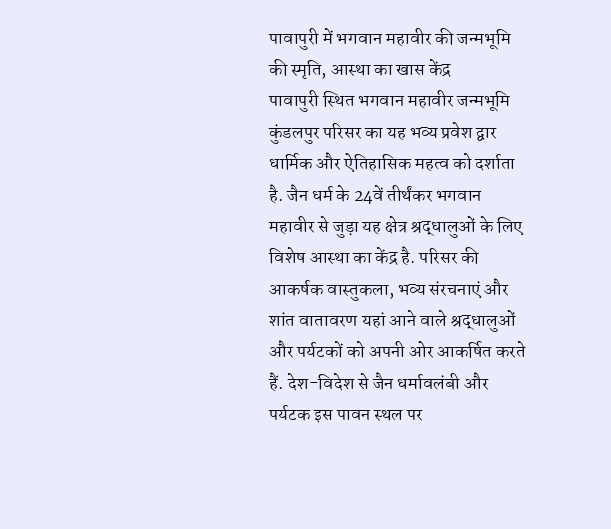पावापुरी में भगवान महावीर की जन्मभूमि की स्मृति, आस्था का खास केंद्र
पावापुरी स्थित भगवान महावीर जन्मभूमि कुंडलपुर परिसर का यह भव्य प्रवेश द्वार धार्मिक और ऐतिहासिक महत्व को दर्शाता है. जैन धर्म के 24वें तीर्थंकर भगवान महावीर से जुड़ा यह क्षेत्र श्रद्धालुओं के लिए विशेष आस्था का केंद्र है. परिसर की आकर्षक वास्तुकला, भव्य संरचनाएं और शांत वातावरण यहां आने वाले श्रद्धालुओं और पर्यटकों को अपनी ओर आकर्षित करते हैं. देश-विदेश से जैन धर्मावलंबी और पर्यटक इस पावन स्थल पर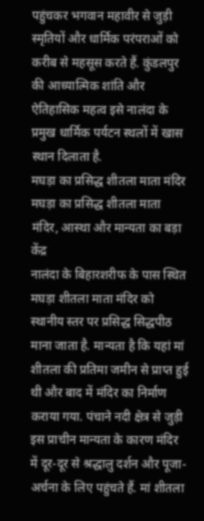पहुंचकर भगवान महावीर से जुड़ी स्मृतियों और धार्मिक परंपराओं को करीब से महसूस करते हैं. कुंडलपुर की आध्यात्मिक शांति और ऐतिहासिक महत्व इसे नालंदा के प्रमुख धार्मिक पर्यटन स्थलों में खास स्थान दिलाता है.
मघड़ा का प्रसिद्ध शीतला माता मंदिर
मघड़ा का प्रसिद्ध शीतला माता मंदिर, आस्था और मान्यता का बड़ा केंद्र
नालंदा के बिहारशरीफ के पास स्थित मघड़ा शीतला माता मंदिर को स्थानीय स्तर पर प्रसिद्ध सिद्धपीठ माना जाता है. मान्यता है कि यहां मां शीतला की प्रतिमा जमीन से प्राप्त हुई थी और बाद में मंदिर का निर्माण कराया गया. पंचाने नदी क्षेत्र से जुड़ी इस प्राचीन मान्यता के कारण मंदिर में दूर-दूर से श्रद्धालु दर्शन और पूजा-अर्चना के लिए पहुंचते हैं. मां शीतला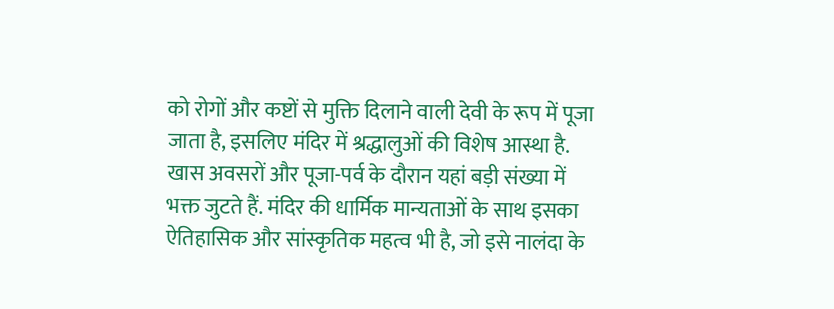को रोगों और कष्टों से मुक्ति दिलाने वाली देवी के रूप में पूजा जाता है, इसलिए मंदिर में श्रद्धालुओं की विशेष आस्था है. खास अवसरों और पूजा-पर्व के दौरान यहां बड़ी संख्या में भक्त जुटते हैं. मंदिर की धार्मिक मान्यताओं के साथ इसका ऐतिहासिक और सांस्कृतिक महत्व भी है, जो इसे नालंदा के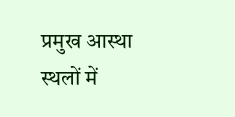प्रमुख आस्था स्थलों में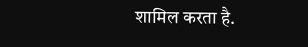शामिल करता है.